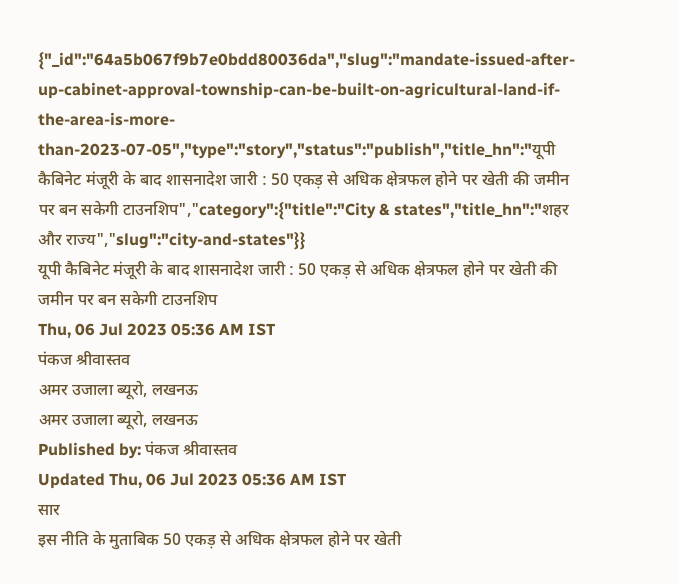{"_id":"64a5b067f9b7e0bdd80036da","slug":"mandate-issued-after-up-cabinet-approval-township-can-be-built-on-agricultural-land-if-the-area-is-more-than-2023-07-05","type":"story","status":"publish","title_hn":"यूपी कैबिनेट मंजूरी के बाद शासनादेश जारी : 50 एकड़ से अधिक क्षेत्रफल होने पर खेती की जमीन पर बन सकेगी टाउनशिप","category":{"title":"City & states","title_hn":"शहर और राज्य","slug":"city-and-states"}}
यूपी कैबिनेट मंजूरी के बाद शासनादेश जारी : 50 एकड़ से अधिक क्षेत्रफल होने पर खेती की जमीन पर बन सकेगी टाउनशिप
Thu, 06 Jul 2023 05:36 AM IST
पंकज श्रीवास्तव
अमर उजाला ब्यूरो, लखनऊ
अमर उजाला ब्यूरो, लखनऊ
Published by: पंकज श्रीवास्तव
Updated Thu, 06 Jul 2023 05:36 AM IST
सार
इस नीति के मुताबिक 50 एकड़ से अधिक क्षेत्रफल होने पर खेती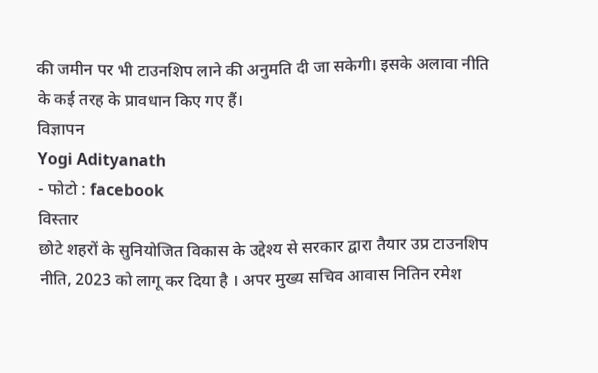की जमीन पर भी टाउनशिप लाने की अनुमति दी जा सकेगी। इसके अलावा नीति के कई तरह के प्रावधान किए गए हैं।
विज्ञापन
Yogi Adityanath
- फोटो : facebook
विस्तार
छोटे शहरों के सुनियोजित विकास के उद्देश्य से सरकार द्वारा तैयार उप्र टाउनशिप नीति, 2023 को लागू कर दिया है । अपर मुख्य सचिव आवास नितिन रमेश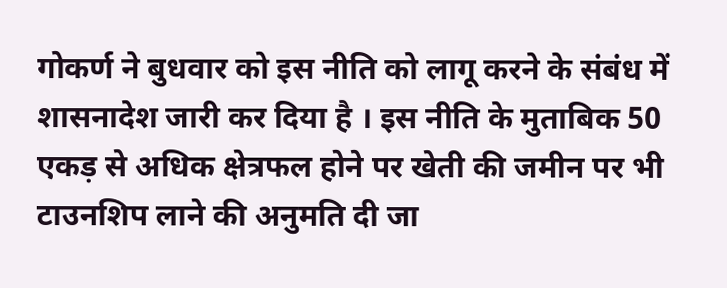गोकर्ण ने बुधवार को इस नीति को लागू करने के संबंध में शासनादेश जारी कर दिया है । इस नीति के मुताबिक 50 एकड़ से अधिक क्षेत्रफल होने पर खेती की जमीन पर भी टाउनशिप लाने की अनुमति दी जा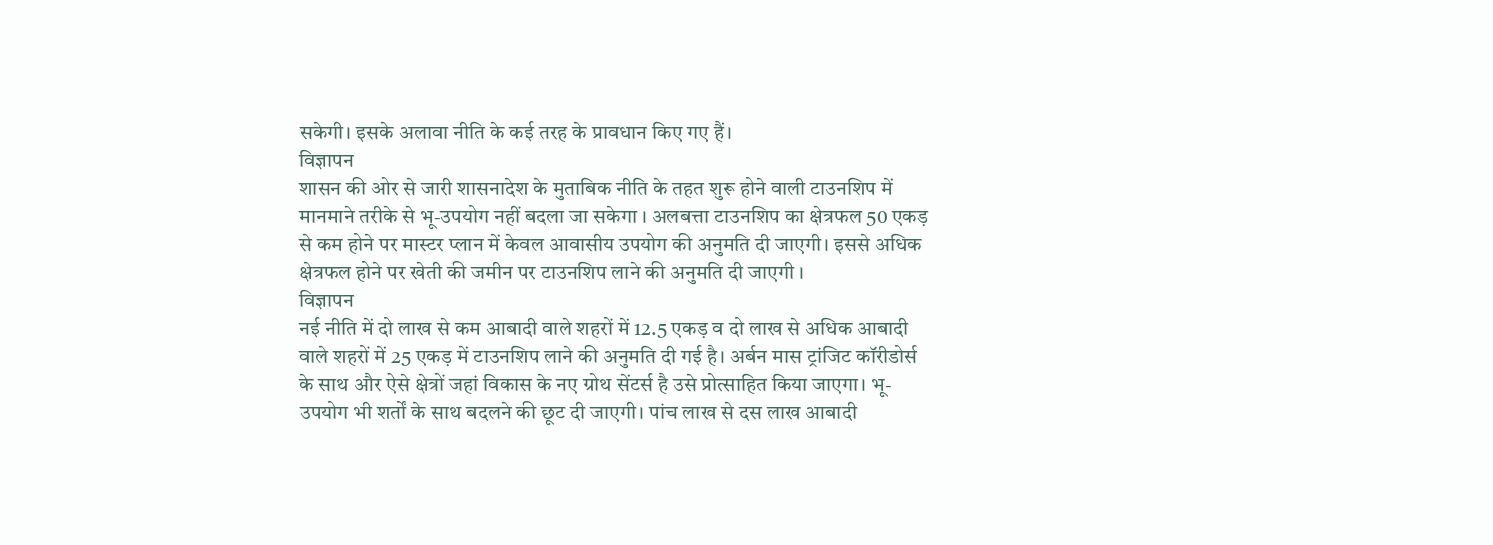सकेगी। इसके अलावा नीति के कई तरह के प्रावधान किए गए हैं।
विज्ञापन
शासन की ओर से जारी शासनादेश के मुताबिक नीति के तहत शुरू होने वाली टाउनशिप में मानमाने तरीके से भू-उपयोग नहीं बदला जा सकेगा । अलबत्ता टाउनशिप का क्षेत्रफल 50 एकड़ से कम होने पर मास्टर प्लान में केवल आवासीय उपयोग की अनुमति दी जाएगी। इससे अधिक क्षेत्रफल होने पर खेती की जमीन पर टाउनशिप लाने की अनुमति दी जाएगी ।
विज्ञापन
नई नीति में दो लाख से कम आबादी वाले शहरों में 12.5 एकड़ व दो लाख से अधिक आबादी वाले शहरों में 25 एकड़ में टाउनशिप लाने की अनुमति दी गई है। अर्बन मास ट्रांजिट कॉरीडोर्स के साथ और ऐसे क्षेत्रों जहां विकास के नए ग्रोथ सेंटर्स है उसे प्रोत्साहित किया जाएगा। भू-उपयोग भी शर्तों के साथ बदलने की छूट दी जाएगी। पांच लाख से दस लाख आबादी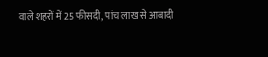वाले शहरों में 25 फीसदी, पांच लाख से आबादी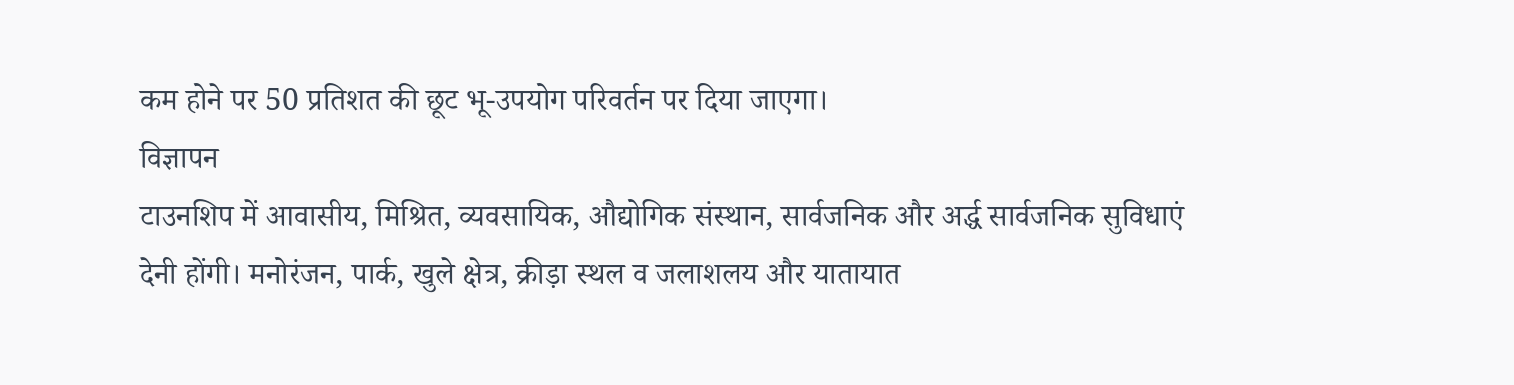कम होने पर 50 प्रतिशत की छूट भू-उपयोग परिवर्तन पर दिया जाएगा।
विज्ञापन
टाउनशिप में आवासीय, मिश्रित, व्यवसायिक, औद्योगिक संस्थान, सार्वजनिक और अर्द्ध सार्वजनिक सुविधाएं देनी होंगी। मनोरंजन, पार्क, खुले क्षेत्र, क्रीड़ा स्थल व जलाशलय और यातायात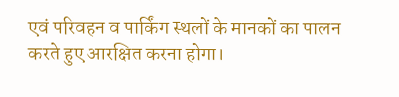एवं परिवहन व पार्किंग स्थलों के मानकों का पालन करते हुए आरक्षित करना होगा।